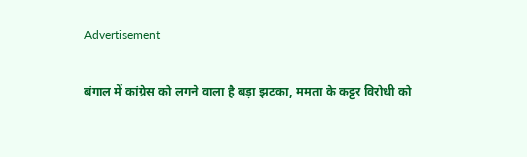Advertisement

बंगाल में कांग्रेस को लगने वाला है बड़ा झटका, ममता के कट्टर विरोधी को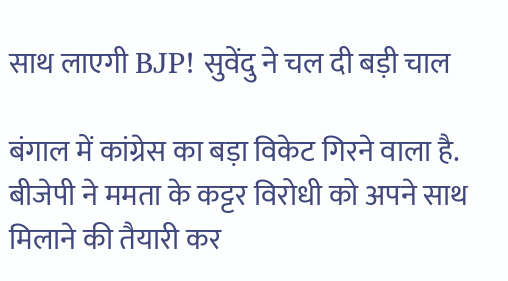साथ लाएगी BJP! सुवेंदु ने चल दी बड़ी चाल

बंगाल में कांग्रेस का बड़ा विकेट गिरने वाला है. बीजेपी ने ममता के कट्टर विरोधी को अपने साथ मिलाने की तैयारी कर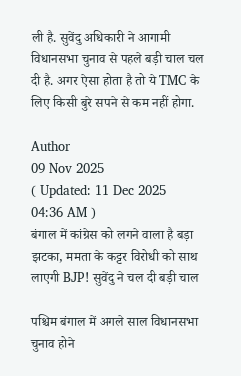ली है. सुवेंदु अधिकारी ने आगामी विधानसभा चुनाव से पहले बड़ी चाल चल दी है. अगर ऐसा होता है तो ये TMC के लिए किसी बुरे सपने से कम नहीं होगा.

Author
09 Nov 2025
( Updated: 11 Dec 2025
04:36 AM )
बंगाल में कांग्रेस को लगने वाला है बड़ा झटका, ममता के कट्टर विरोधी को साथ लाएगी BJP! सुवेंदु ने चल दी बड़ी चाल

पश्चिम बंगाल में अगले साल विधानसभा चुनाव होने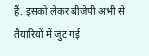हैं. इसको लेकर बीजेपी अभी से तैयारियों में जुट गई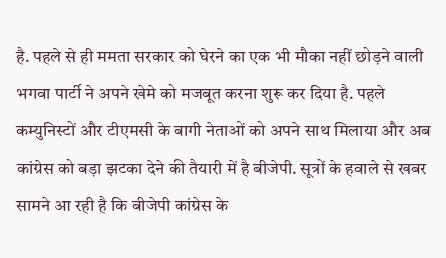है. पहले से ही ममता सरकार को घेरने का एक भी मौका नहीं छोड़ने वाली भगवा पार्टी ने अपने खेमे को मजबूत करना शुरू कर दिया है. पहले कम्युनिस्टों और टीएमसी के बागी नेताओं को अपने साथ मिलाया और अब कांग्रेस को बड़ा झटका देने की तैयारी में है बीजेपी. सूत्रों के हवाले से खबर सामने आ रही है कि बीजेपी कांग्रेस के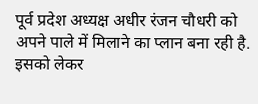पूर्व प्रदेश अध्यक्ष अधीर रंजन चौधरी को अपने पाले में मिलाने का प्लान बना रही है. इसको लेकर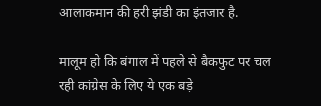आलाकमान की हरी झंडी का इंतजार है.

मालूम हो कि बंगाल में पहले से बैकफुट पर चल रही कांग्रेस के लिए ये एक बड़े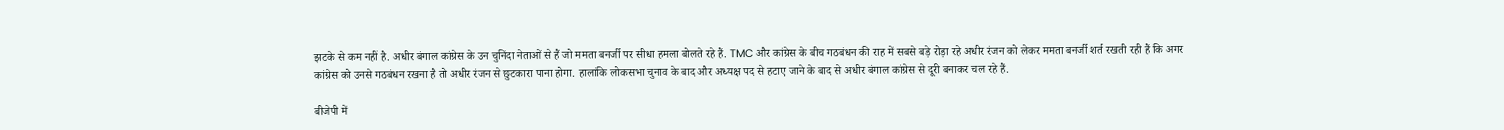झटके से कम नहीं है. अधीर बंगाल कांग्रेस के उन चुनिंदा नेताओं से हैं जो ममता बनर्जी पर सीधा हमला बोलते रहे हैं. TMC और कांग्रेस के बीच गठबंधन की राह में सबसे बड़े रोड़ा रहे अधीर रंजन को लेकर ममता बनर्जी शर्त रखती रही हैं कि अगर कांग्रेस को उनसे गठबंधन रखना है तो अधीर रंजन से छुटकारा पाना होगा. हालांकि लोकसभा चुनाव के बाद और अध्यक्ष पद से हटाए जाने के बाद से अधीर बंगाल कांग्रेस से दूरी बनाकर चल रहे हैं.

बीजेपी में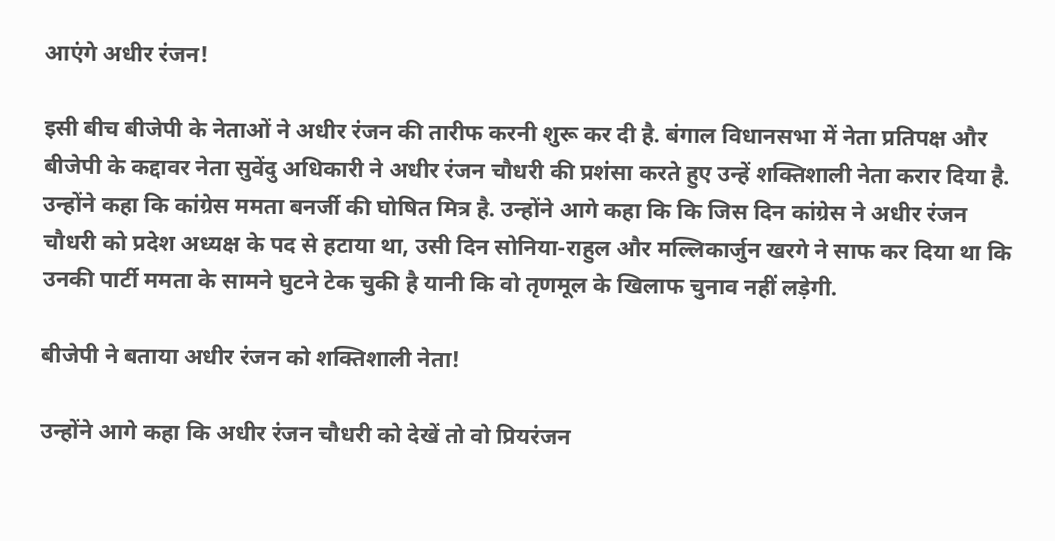आएंगे अधीर रंजन!

इसी बीच बीजेपी के नेताओं ने अधीर रंजन की तारीफ करनी शुरू कर दी है. बंगाल विधानसभा में नेता प्रतिपक्ष और बीजेपी के कद्दावर नेता सुवेंदु अधिकारी ने अधीर रंजन चौधरी की प्रशंसा करते हुए उन्हें शक्तिशाली नेता करार दिया है. उन्होंने कहा कि कांग्रेस ममता बनर्जी की घोषित मित्र है. उन्होंने आगे कहा कि कि जिस दिन कांग्रेस ने अधीर रंजन चौधरी को प्रदेश अध्यक्ष के पद से हटाया था, उसी दिन सोनिया-राहुल और मल्लिकार्जुन खरगे ने साफ कर दिया था कि उनकी पार्टी ममता के सामने घुटने टेक चुकी है यानी कि वो तृणमूल के खिलाफ चुनाव नहीं लड़ेगी.

बीजेपी ने बताया अधीर रंजन को शक्तिशाली नेता!

उन्होंने आगे कहा कि अधीर रंजन चौधरी को देखें तो वो प्रियरंजन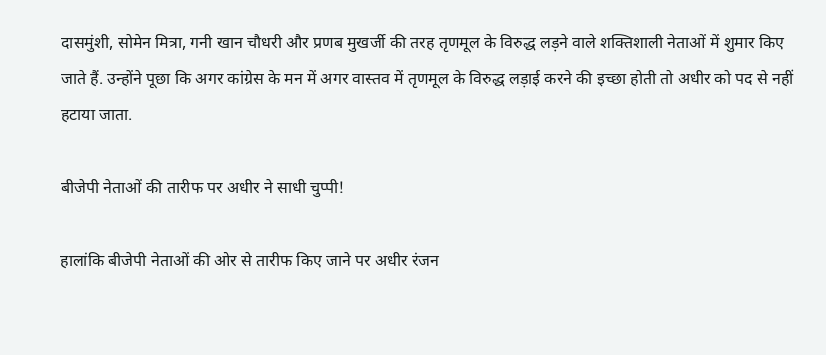दासमुंशी, सोमेन मित्रा, गनी खान चौधरी और प्रणब मुखर्जी की तरह तृणमूल के विरुद्ध लड़ने वाले शक्तिशाली नेताओं में शुमार किए जाते हैं. उन्होंने पूछा कि अगर कांग्रेस के मन में अगर वास्तव में तृणमूल के विरुद्ध लड़ाई करने की इच्छा होती तो अधीर को पद से नहीं हटाया जाता.

बीजेपी नेताओं की तारीफ पर अधीर ने साधी चुप्पी!

हालांकि बीजेपी नेताओं की ओर से तारीफ किए जाने पर अधीर रंजन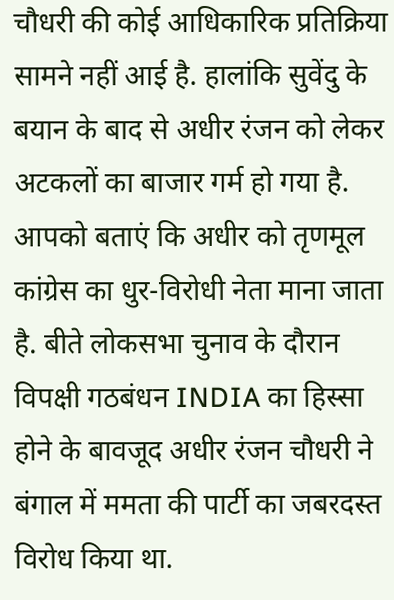चौधरी की कोई आधिकारिक प्रतिक्रिया सामने नहीं आई है. हालांकि सुवेंदु के बयान के बाद से अधीर रंजन को लेकर अटकलों का बाजार गर्म हो गया है. आपको बताएं कि अधीर को तृणमूल कांग्रेस का धुर-विरोधी नेता माना जाता है. बीते लोकसभा चुनाव के दौरान विपक्षी गठबंधन INDIA का हिस्सा होने के बावजूद अधीर रंजन चौधरी ने बंगाल में ममता की पार्टी का जबरदस्त विरोध किया था.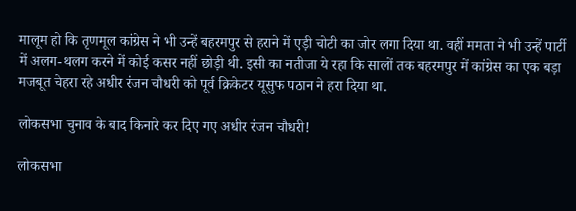मालूम हो कि तृणमूल कांग्रेस ने भी उन्हें बहरमपुर से हराने में एड़ी चोटी का जोर लगा दिया था. वहीं ममता ने भी उन्हें पार्टी में अलग-थलग करने में कोई कसर नहीं छोड़ी थी. इसी का नतीजा ये रहा कि सालों तक बहरमपुर में कांग्रेस का एक बड़ा मजबूत चेहरा रहे अधीर रंजन चौधरी को पूर्व क्रिकेटर यूसुफ पठान ने हरा दिया था.

लोकसभा चुनाव के बाद किनारे कर दिए गए अधीर रंजन चौधरी!

लोकसभा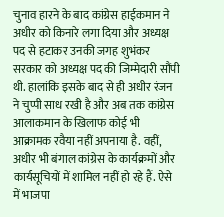चुनाव हारने के बाद कांग्रेस हाईकमान ने अधीर को किनारे लगा दिया और अध्यक्ष पद से हटाकर उनकी जगह शुभंकर सरकार को अध्यक्ष पद की जिम्मेदारी सौंपी थी. हालांकि इसके बाद से ही अधीर रंजन ने चुप्पी साध रखी है और अब तक कांग्रेस आलाकमान के खिलाफ कोई भी आक्रामक रवैया नहीं अपनाया है. वहीं, अधीर भी बंगाल कांग्रेस के कार्यक्रमों और कार्यसूचियों में शामिल नहीं हो रहे हैं. ऐसे में भाजपा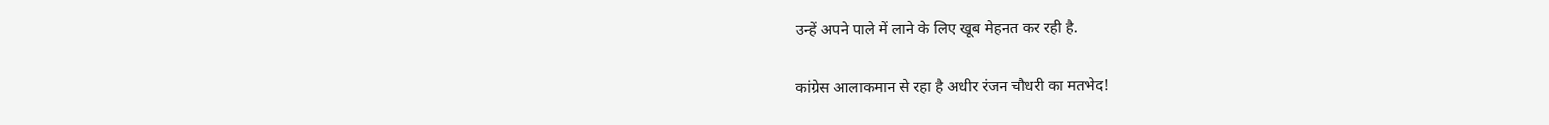उन्हें अपने पाले में लाने के लिए खूब मेहनत कर रही है.

कांग्रेस आलाकमान से रहा है अधीर रंजन चौधरी का मतभेद!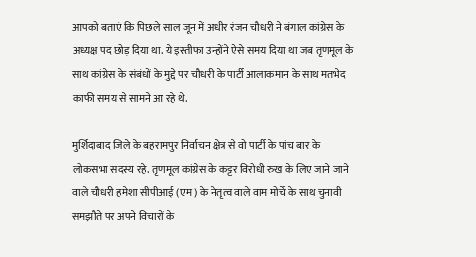आपको बताएं कि पिछले साल जून में अधीर रंजन चौधरी ने बंगाल कांग्रेस के अध्यक्ष पद छोड़ दिया था. ये इस्तीफा उन्होंने ऐसे समय दिया था जब तृणमूल के साथ कांग्रेस के संबंधों के मुद्दे पर चौधरी के पार्टी आलाकमान के साथ मतभेद काफी समय से सामने आ रहे थे.

मुर्शिदाबाद जिले के बहरामपुर निर्वाचन क्षेत्र से वो पार्टी के पांच बार के लोकसभा सदस्य रहे. तृणमूल कांग्रेस के कट्टर विरोधी रुख के लिए जाने जाने वाले चौधरी हमेशा सीपीआई (एम) के नेतृत्व वाले वाम मोर्चे के साथ चुनावी समझौते पर अपने विचारों के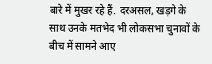बारे में मुखर रहे हैं. दरअसल, खड़गे के साथ उनके मतभेद भी लोकसभा चुनावों के बीच में सामने आए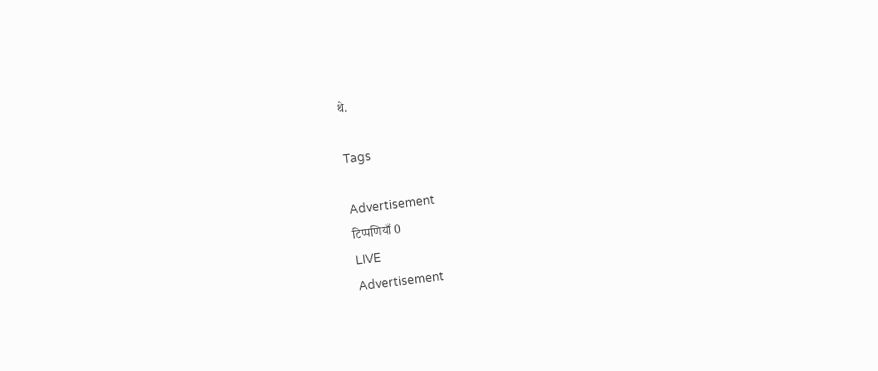थे.

Tags

Advertisement
टिप्पणियाँ 0
LIVE
Advertisement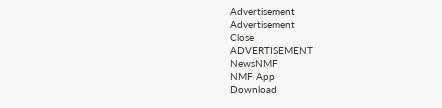Advertisement
Advertisement
Close
ADVERTISEMENT
NewsNMF
NMF App
Download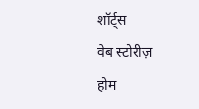शॉर्ट्स
वेब स्टोरीज़
होम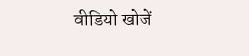वीडियो खोजें